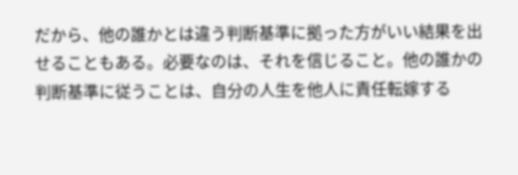だから、他の誰かとは違う判断基準に拠った方がいい結果を出せることもある。必要なのは、それを信じること。他の誰かの判断基準に従うことは、自分の人生を他人に責任転嫁する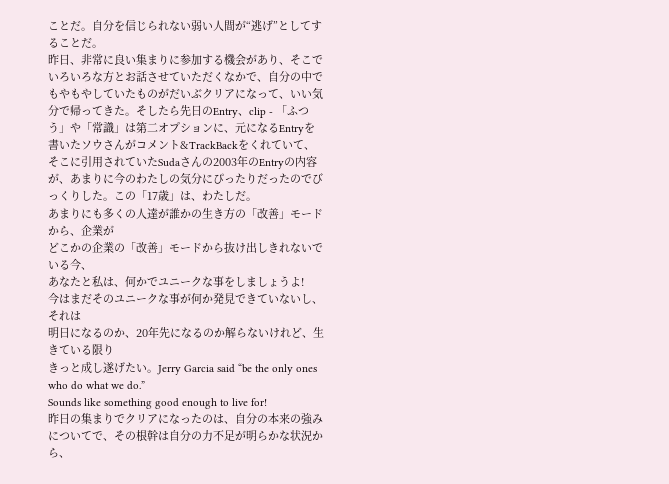ことだ。自分を信じられない弱い人間が“逃げ”としてすることだ。
昨日、非常に良い集まりに参加する機会があり、そこでいろいろな方とお話させていただくなかで、自分の中でもやもやしていたものがだいぶクリアになって、いい気分で帰ってきた。そしたら先日のEntry、clip - 「ふつう」や「常識」は第二オプションに、元になるEntryを書いたソウさんがコメント&TrackBackをくれていて、そこに引用されていたSudaさんの2003年のEntryの内容が、あまりに今のわたしの気分にぴったりだったのでびっくりした。この「17歳」は、わたしだ。
あまりにも多くの人達が誰かの生き方の「改善」モードから、企業が
どこかの企業の「改善」モードから抜け出しきれないでいる今、
あなたと私は、何かでユニークな事をしましょうよ!
今はまだそのユニークな事が何か発見できていないし、それは
明日になるのか、20年先になるのか解らないけれど、生きている限り
きっと成し遂げたい。Jerry Garcia said “be the only ones who do what we do.”
Sounds like something good enough to live for!
昨日の集まりでクリアになったのは、自分の本来の強みについてで、その根幹は自分の力不足が明らかな状況から、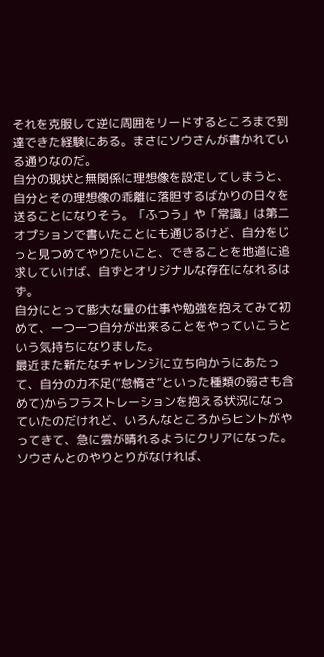それを克服して逆に周囲をリードするところまで到達できた経験にある。まさにソウさんが書かれている通りなのだ。
自分の現状と無関係に理想像を設定してしまうと、自分とその理想像の乖離に落胆するばかりの日々を送ることになりそう。「ふつう」や「常識」は第二オプションで書いたことにも通じるけど、自分をじっと見つめてやりたいこと、できることを地道に追求していけば、自ずとオリジナルな存在になれるはず。
自分にとって膨大な量の仕事や勉強を抱えてみて初めて、一つ一つ自分が出来ることをやっていこうという気持ちになりました。
最近また新たなチャレンジに立ち向かうにあたって、自分の力不足(“怠惰さ”といった種類の弱さも含めて)からフラストレーションを抱える状況になっていたのだけれど、いろんなところからヒントがやってきて、急に雲が晴れるようにクリアになった。ソウさんとのやりとりがなければ、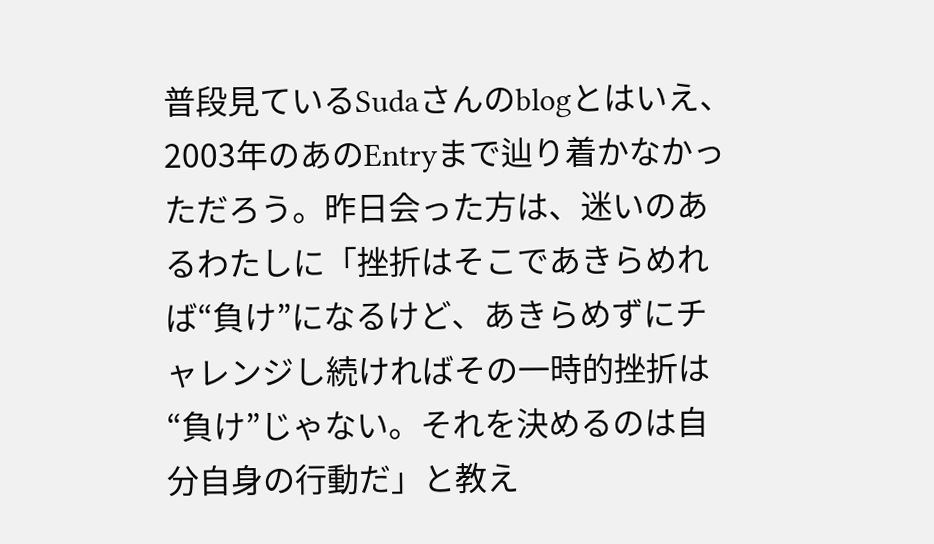普段見ているSudaさんのblogとはいえ、2003年のあのEntryまで辿り着かなかっただろう。昨日会った方は、迷いのあるわたしに「挫折はそこであきらめれば“負け”になるけど、あきらめずにチャレンジし続ければその一時的挫折は“負け”じゃない。それを決めるのは自分自身の行動だ」と教え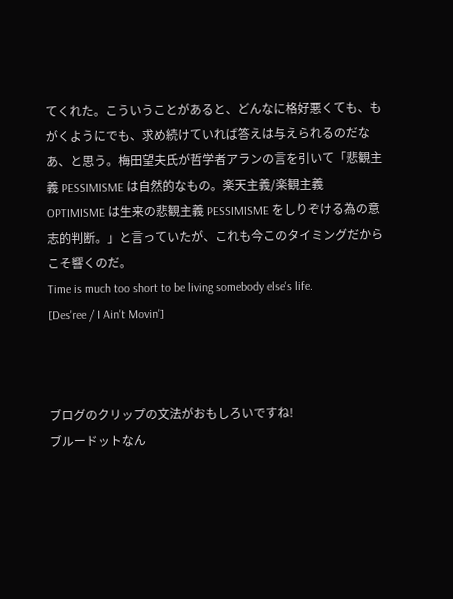てくれた。こういうことがあると、どんなに格好悪くても、もがくようにでも、求め続けていれば答えは与えられるのだなあ、と思う。梅田望夫氏が哲学者アランの言を引いて「悲観主義 PESSIMISME は自然的なもの。楽天主義/楽観主義 OPTIMISME は生来の悲観主義 PESSIMISME をしりぞける為の意志的判断。」と言っていたが、これも今このタイミングだからこそ響くのだ。
Time is much too short to be living somebody else's life.
[Des'ree / I Ain't Movin']



ブログのクリップの文法がおもしろいですね!
ブルードットなん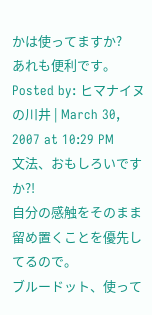かは使ってますか?
あれも便利です。
Posted by: ヒマナイヌの川井 | March 30, 2007 at 10:29 PM
文法、おもしろいですか?!
自分の感触をそのまま留め置くことを優先してるので。
ブルードット、使って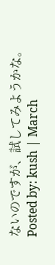ないのですが、試してみようかな。
Posted by: kush | March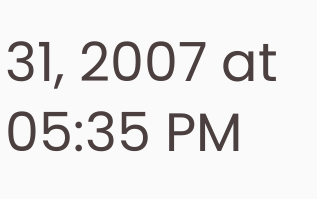31, 2007 at 05:35 PM